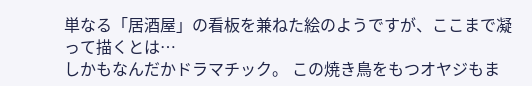単なる「居酒屋」の看板を兼ねた絵のようですが、ここまで凝って描くとは…
しかもなんだかドラマチック。 この焼き鳥をもつオヤジもま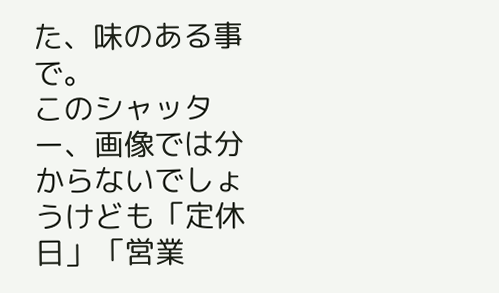た、味のある事で。
このシャッター、画像では分からないでしょうけども「定休日」「営業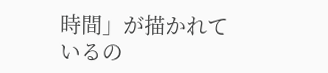時間」が描かれているの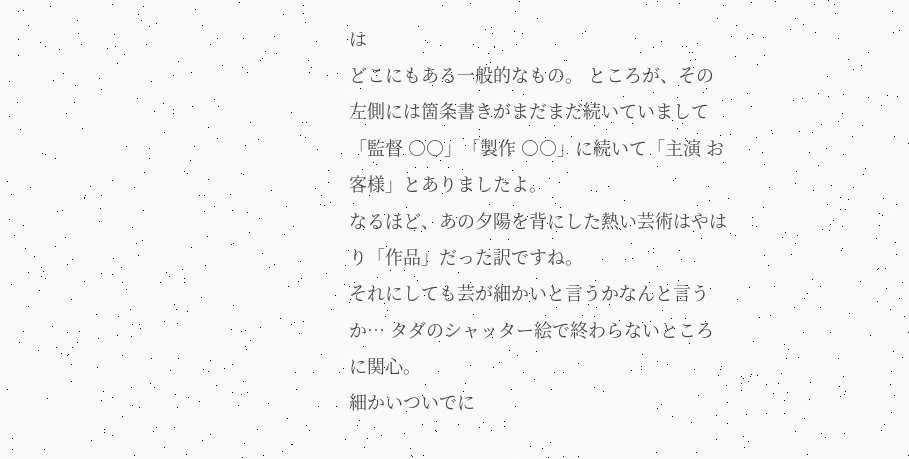は
どこにもある一般的なもの。 ところが、その左側には箇条書きがまだまだ続いていまして
「監督 ○○」「製作 ○○」に続いて「主演 お客様」とありましたよ。
なるほど、あの夕陽を背にした熱い芸術はやはり「作品」だった訳ですね。
それにしても芸が細かいと言うかなんと言うか… タダのシャッター絵で終わらないところに関心。
細かいついでに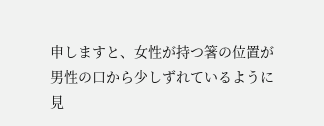申しますと、女性が持つ箸の位置が男性の口から少しずれているように見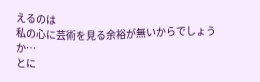えるのは
私の心に芸術を見る余裕が無いからでしょうか…
とに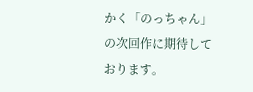かく「のっちゃん」の次回作に期待しております。